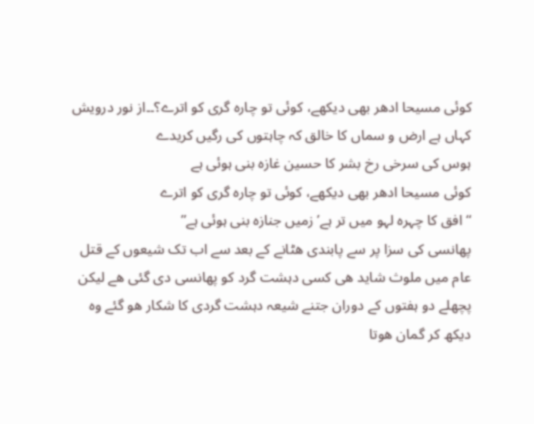کوئی مسیحا ادھر بھی دیکھے، کوئی تو چارہ گری کو اترے؟۔۔از نور درویش
کہاں ہے ارض و سماں کا خالق کہ چاہتوں کی رگیں کریدے
ہوس کی سرخی رخ بشر کا حسین غازہ بنی ہوئی ہے
کوئی مسیحا ادھر بھی دیکھے، کوئی تو چارہ گری کو اترے
“افق کا چہرہ لہو میں تر ہے’ زمیں جنازہ بنی ہوئی ہے”
پھانسی کی سزا پر سے پابندی ھٹانے کے بعد سے اب تک شیعوں کے قتل عام میں ملوث شاید ھی کسی دہشت گرد کو پھانسی دی گئی ھے لیکن پچھلے دو ہفتوں کے دوران جتنے شیعہ دہشت گردی کا شکار ھو گئے وہ دیکھ کر گمان ھوتا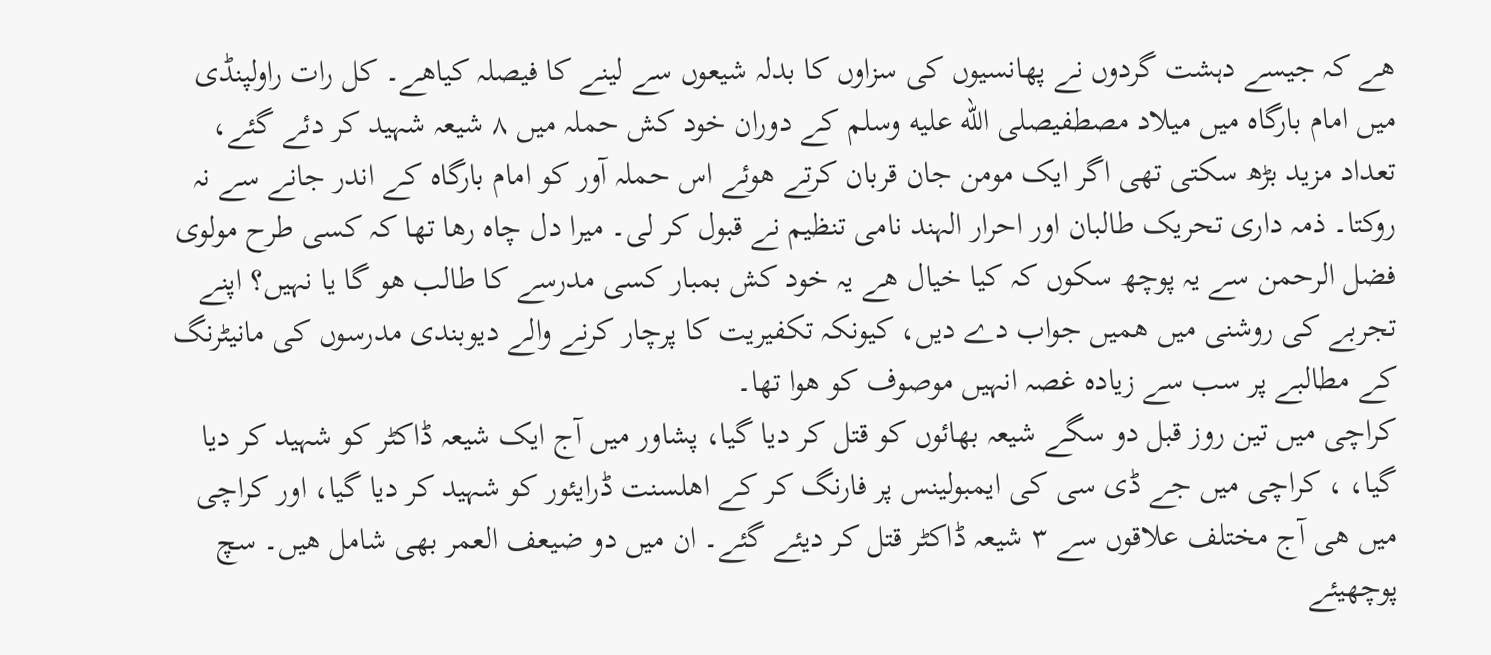ھے کہ جیسے دہشت گردوں نے پھانسیوں کی سزاوں کا بدلہ شیعوں سے لینے کا فیصلہ کیاھے۔ کل رات راولپنڈی میں امام بارگاہ میں میلاد مصطفیصلى الله عليه وسلم کے دوران خود کش حملہ میں ۸ شیعہ شہید کر دئے گئے، تعداد مزید بڑھ سکتی تھی اگر ایک مومن جان قربان کرتے ھوئے اس حملہ آور کو امام بارگاہ کے اندر جانے سے نہ روکتا۔ ذمہ داری تحریک طالبان اور احرار الہند نامی تنظیم نے قبول کر لی۔ میرا دل چاہ رھا تھا کہ کسی طرح مولوی فضل الرحمن سے یہ پوچھ سکوں کہ کیا خیال ھے یہ خود کش بمبار کسی مدرسے کا طالب ھو گا یا نہیں؟ اپنے تجربے کی روشنی میں ھمیں جواب دے دیں، کیونکہ تکفیریت کا پرچار کرنے والے دیوبندی مدرسوں کی مانیٹرنگ کے مطالبے پر سب سے زیادہ غصہ انہیں موصوف کو ھوا تھا۔
کراچی میں تین روز قبل دو سگے شیعہ بھائوں کو قتل کر دیا گیا، پشاور میں آج ایک شیعہ ڈاکٹر کو شہید کر دیا گیا، ، کراچی میں جے ڈی سی کی ایمبولینس پر فارنگ کر کے اھلسنت ڈرایئور کو شہید کر دیا گیا، اور کراچی میں ھی آج مختلف علاقوں سے ۳ شیعہ ڈاکٹر قتل کر دیئے گئے۔ ان میں دو ضیعف العمر بھی شامل ھیں۔ سچ پوچھیئے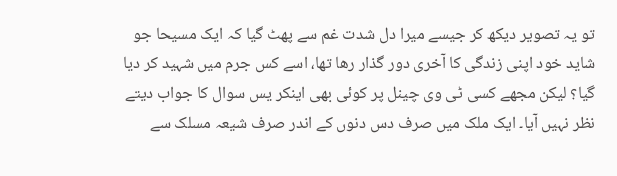تو یہ تصویر دیکھ کر جیسے میرا دل شدت غم سے پھٹ گیا کہ ایک مسیحا جو شاید خود اپنی زندگی کا آخری دور گذار رھا تھا، اسے کس جرم میں شہید کر دیا گیا؟ لیکن مجھے کسی ٹی وی چینل پر کوئی بھی اینکر یس سوال کا جواب دیتے نظر نہیں آیا۔ ایک ملک میں صرف دس دنوں کے اندر صرف شیعہ مسلک سے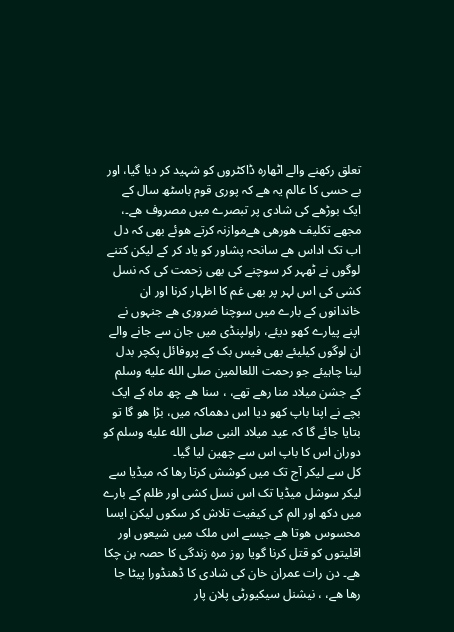تعلق رکھنے والے اٹھارہ ڈاکٹروں کو شہید کر دیا گیا، اور بے حسی کا عالم یہ ھے کہ پوری قوم باسٹھ سال کے ایک بوڑھے کی شادی پر تبصرے میں مصروف ھے۔،
مجھے تکلیف ھورھی ھےموازنہ کرتے ھوئے بھی کہ دل اب تک اداس ھے سانحہ پشاور کو یاد کر کے لیکن کتنے لوگوں نے ٹھہر کر سوچنے کی بھی زحمت کی کہ نسل کشی کی اس لہر پر بھی غم کا اظہار کرنا اور ان خاندانوں کے بارے میں سوچنا ضروری ھے جنہوں نے اپنے پیارے کھو دیئے، راولپنڈی میں جان سے جانے والے ان لوگوں کیلیئے بھی فیس بک کے پروفائل پکچر بدل لینا چاہیئے جو رحمت اللعالمین صلى الله عليه وسلم کے جشن میلاد منا رھے تھے، ، سنا ھے چھ ماہ کے ایک بچے نے اپنا باپ کھو دیا اس دھماکہ میں، بڑا ھو گا تو بتایا جائے گا کہ عید میلاد النبی صلى الله عليه وسلم کو دوران اس کا باپ اس سے چھین لیا گیا۔
کل سے لیکر آج تک میں کوشش کرتا رھا کہ میڈیا سے لیکر سوشل میڈیا تک اس نسل کشی اور ظلم کے بارے میں دکھ اور الم کی کیفیت تلاش کر سکوں لیکن ایسا محسوس ھوتا ھے جیسے اس ملک میں شیعوں اور اقلیتوں کو قتل کرنا گویا روز مرہ زندگی کا حصہ بن چکا ھے۔ دن رات عمران خان کی شادی کا ڈھنڈورا پیٹا جا رھا ھے، ، نیشنل سیکیورٹی پلان پار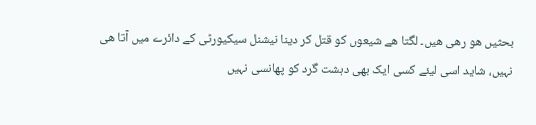بحثیں ھو رھی ھیں۔ لگتا ھے شیعوں کو قتل کر دینا نیشنل سیکیورٹی کے دائرے میں آتا ھی نہیں، شاید اسی لیئے کسی ایک بھی دہشت گرد کو پھانسی نہیں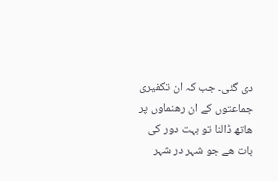دی گئی۔ جب کہ ان تکفیری جماعتوں کے ان رھنماوں پر ھاتھ ڈالنا تو بہت دور کی بات ھے جو شہر در شہر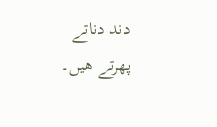دند دناتے پھرتے ھیں۔